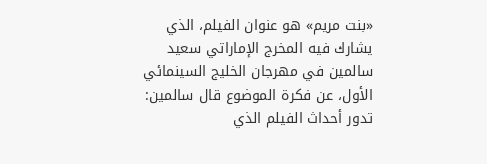«بنت مريم» هو عنوان الفيلم، الذي يشارك فيه المخرج الإماراتي سعيد سالمين في مهرجان الخليج السينمائي الأول، عن فكرة الموضوع قال سالمين: تدور أحداث الفيلم الذي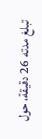تبلغ مدته 26 دقيقة، حول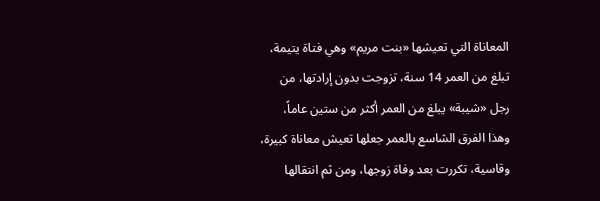المعاناة التي تعيشها «بنت مريم» وهي فتاة يتيمة، تبلغ من العمر 14 سنة، تزوجت بدون إرادتها، من رجل «شيبة» يبلغ من العمر أكثر من ستين عاماً، وهذا الفرق الشاسع بالعمر جعلها تعيش معاناة كبيرة، وقاسية، تكررت بعد وفاة زوجها، ومن ثم انتقالها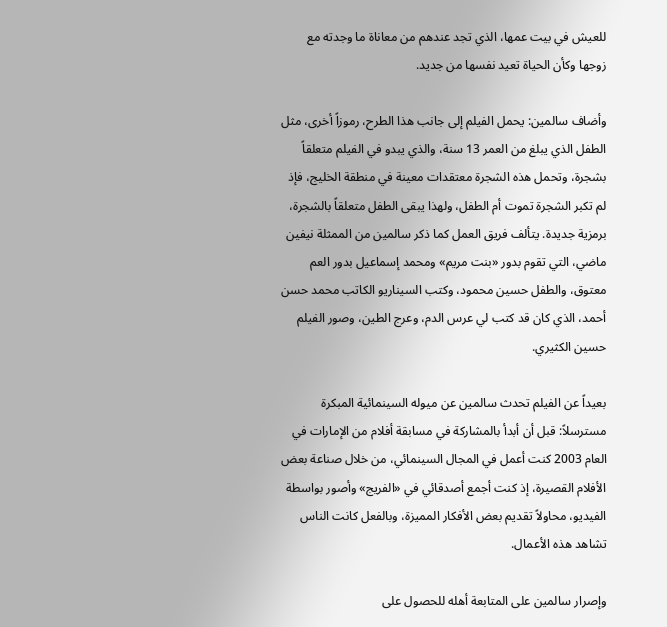للعيش في بيت عمها، الذي تجد عندهم من معاناة ما وجدته مع زوجها وكأن الحياة تعيد نفسها من جديد.

وأضاف سالمين: يحمل الفيلم إلى جانب هذا الطرح، رموزاً أخرى، مثل الطفل الذي يبلغ من العمر 13 سنة، والذي يبدو في الفيلم متعلقاً بشجرة، وتحمل هذه الشجرة معتقدات معينة في منطقة الخليج، فإذ لم تكبر الشجرة تموت أم الطفل، ولهذا يبقى الطفل متعلقاً بالشجرة، برمزية جديدة. يتألف فريق العمل كما ذكر سالمين من الممثلة نيفين ماضي، التي تقوم بدور «بنت مريم» ومحمد إسماعيل بدور العم معتوق، والطفل حسين محمود، وكتب السيناريو الكاتب محمد حسن أحمد، الذي كان قد كتب لي عرس الدم، وعرج الطين، وصور الفيلم حسين الكثيري.

بعيداً عن الفيلم تحدث سالمين عن ميوله السينمائية المبكرة مسترسلاً: قبل أن أبدأ بالمشاركة في مسابقة أفلام من الإمارات في العام 2003 كنت أعمل في المجال السينمائي، من خلال صناعة بعض الأفلام القصيرة، إذ كنت أجمع أصدقائي في «الفريج» وأصور بواسطة الفيديو، محاولاً تقديم بعض الأفكار المميزة، وبالفعل كانت الناس تشاهد هذه الأعمال.

وإصرار سالمين على المتابعة أهله للحصول على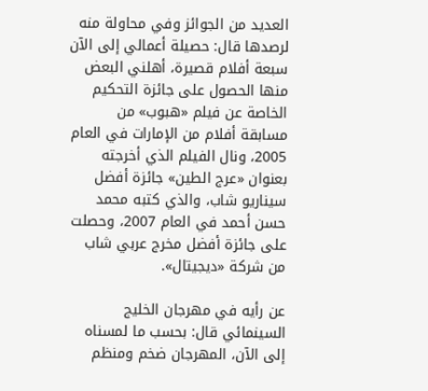العديد من الجوائز وفي محاولة منه لرصدها قال: حصيلة أعمالي إلى الآن سبعة أفلام قصيرة، أهلني البعض منها الحصول على جائزة التحكيم الخاصة عن فيلم «هبوب» من مسابقة أفلام من الإمارات في العام 2005، ونال الفيلم الذي أخرجته بعنوان «عرج الطين» جائزة أفضل سيناريو شاب، والذي كتبه محمد حسن أحمد في العام 2007، وحصلت على جائزة أفضل مخرج عربي شاب من شركة «ديجيتال».

عن رأيه في مهرجان الخليج السينمائي قال: بحسب ما لمسناه إلى الآن، المهرجان ضخم ومنظم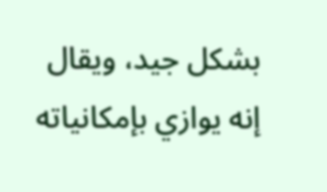بشكل جيد، ويقال إنه يوازي بإمكانياته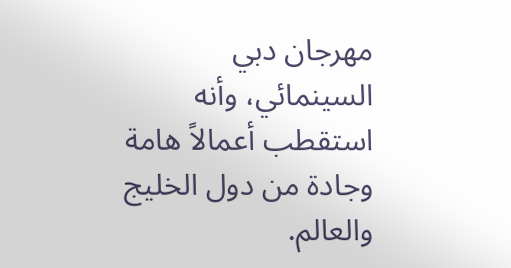مهرجان دبي السينمائي، وأنه استقطب أعمالاً هامة وجادة من دول الخليج والعالم.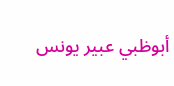أبوظبي عبير يونس